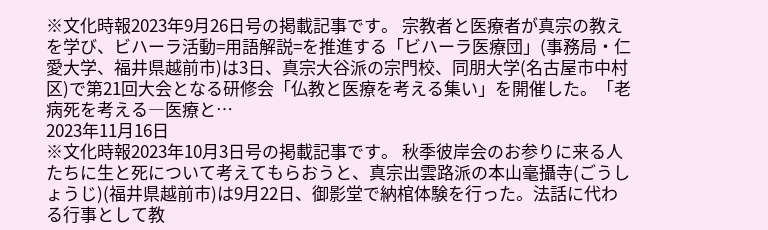※文化時報2023年9月26日号の掲載記事です。 宗教者と医療者が真宗の教えを学び、ビハーラ活動=用語解説=を推進する「ビハーラ医療団」(事務局・仁愛大学、福井県越前市)は3日、真宗大谷派の宗門校、同朋大学(名古屋市中村区)で第21回大会となる研修会「仏教と医療を考える集い」を開催した。「老病死を考える―医療と…
2023年11月16日
※文化時報2023年10月3日号の掲載記事です。 秋季彼岸会のお参りに来る人たちに生と死について考えてもらおうと、真宗出雲路派の本山毫攝寺(ごうしょうじ)(福井県越前市)は9月22日、御影堂で納棺体験を行った。法話に代わる行事として教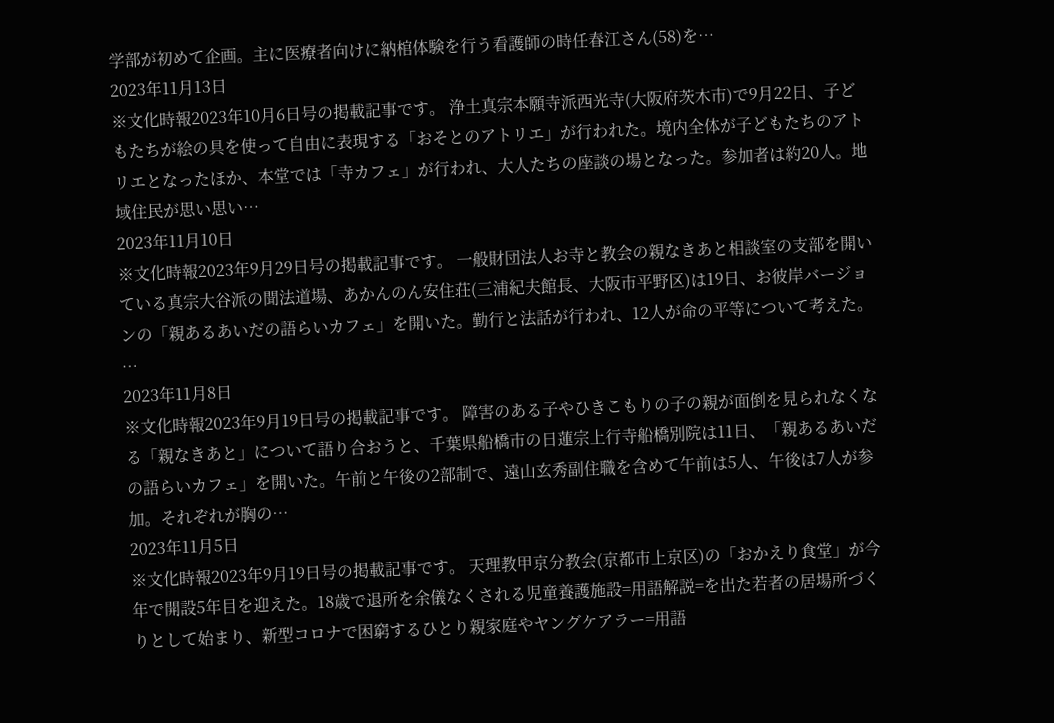学部が初めて企画。主に医療者向けに納棺体験を行う看護師の時任春江さん(58)を…
2023年11月13日
※文化時報2023年10月6日号の掲載記事です。 浄土真宗本願寺派西光寺(大阪府茨木市)で9月22日、子どもたちが絵の具を使って自由に表現する「おそとのアトリエ」が行われた。境内全体が子どもたちのアトリエとなったほか、本堂では「寺カフェ」が行われ、大人たちの座談の場となった。参加者は約20人。地域住民が思い思い…
2023年11月10日
※文化時報2023年9月29日号の掲載記事です。 一般財団法人お寺と教会の親なきあと相談室の支部を開いている真宗大谷派の聞法道場、あかんのん安住荘(三浦紀夫館長、大阪市平野区)は19日、お彼岸バージョンの「親あるあいだの語らいカフェ」を開いた。勤行と法話が行われ、12人が命の平等について考えた。 …
2023年11月8日
※文化時報2023年9月19日号の掲載記事です。 障害のある子やひきこもりの子の親が面倒を見られなくなる「親なきあと」について語り合おうと、千葉県船橋市の日蓮宗上行寺船橋別院は11日、「親あるあいだの語らいカフェ」を開いた。午前と午後の2部制で、遠山玄秀副住職を含めて午前は5人、午後は7人が参加。それぞれが胸の…
2023年11月5日
※文化時報2023年9月19日号の掲載記事です。 天理教甲京分教会(京都市上京区)の「おかえり食堂」が今年で開設5年目を迎えた。18歳で退所を余儀なくされる児童養護施設=用語解説=を出た若者の居場所づくりとして始まり、新型コロナで困窮するひとり親家庭やヤングケアラー=用語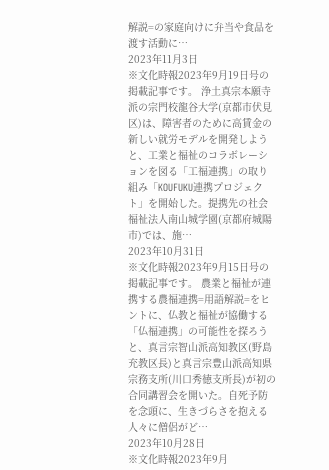解説=の家庭向けに弁当や食品を渡す活動に…
2023年11月3日
※文化時報2023年9月19日号の掲載記事です。 浄土真宗本願寺派の宗門校龍谷大学(京都市伏見区)は、障害者のために高賃金の新しい就労モデルを開発しようと、工業と福祉のコラボレーションを図る「工福連携」の取り組み「KOUFUKU連携プロジェクト」を開始した。提携先の社会福祉法人南山城学園(京都府城陽市)では、施…
2023年10月31日
※文化時報2023年9月15日号の掲載記事です。 農業と福祉が連携する農福連携=用語解説=をヒントに、仏教と福祉が協働する「仏福連携」の可能性を探ろうと、真言宗智山派高知教区(野島充教区長)と真言宗豊山派高知県宗務支所(川口秀徳支所長)が初の合同講習会を開いた。自死予防を念頭に、生きづらさを抱える人々に僧侶がど…
2023年10月28日
※文化時報2023年9月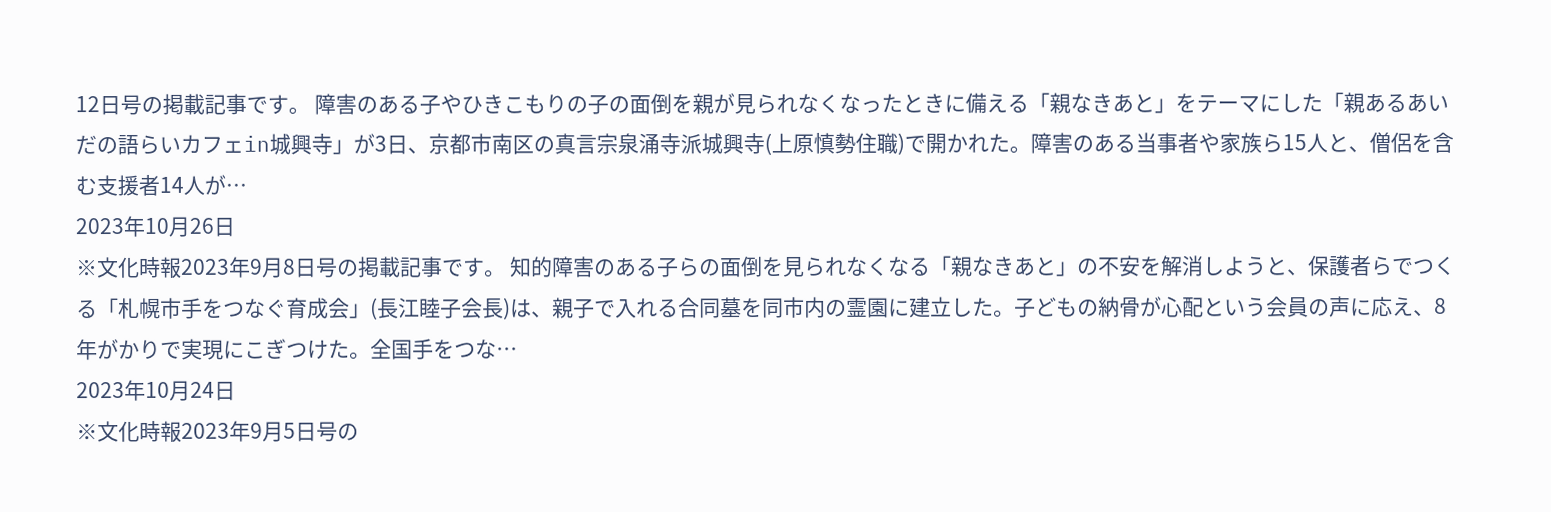12日号の掲載記事です。 障害のある子やひきこもりの子の面倒を親が見られなくなったときに備える「親なきあと」をテーマにした「親あるあいだの語らいカフェin城興寺」が3日、京都市南区の真言宗泉涌寺派城興寺(上原慎勢住職)で開かれた。障害のある当事者や家族ら15人と、僧侶を含む支援者14人が…
2023年10月26日
※文化時報2023年9月8日号の掲載記事です。 知的障害のある子らの面倒を見られなくなる「親なきあと」の不安を解消しようと、保護者らでつくる「札幌市手をつなぐ育成会」(長江睦子会長)は、親子で入れる合同墓を同市内の霊園に建立した。子どもの納骨が心配という会員の声に応え、8年がかりで実現にこぎつけた。全国手をつな…
2023年10月24日
※文化時報2023年9月5日号の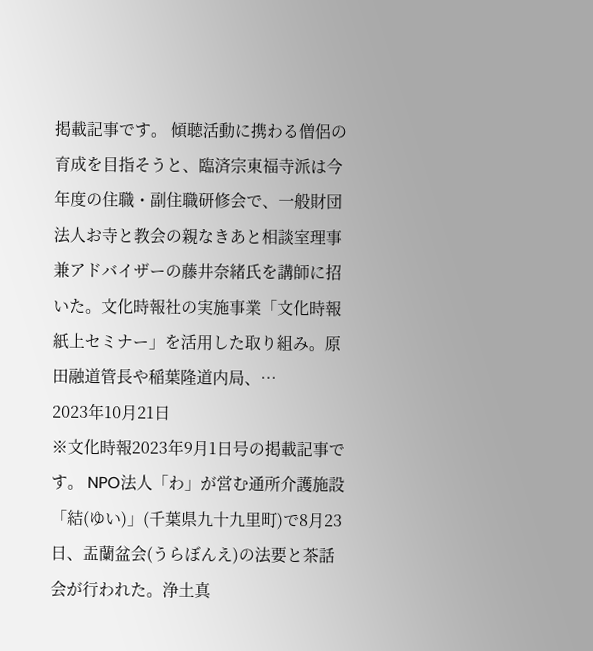掲載記事です。 傾聴活動に携わる僧侶の育成を目指そうと、臨済宗東福寺派は今年度の住職・副住職研修会で、一般財団法人お寺と教会の親なきあと相談室理事兼アドバイザーの藤井奈緒氏を講師に招いた。文化時報社の実施事業「文化時報紙上セミナー」を活用した取り組み。原田融道管長や稲葉隆道内局、…
2023年10月21日
※文化時報2023年9月1日号の掲載記事です。 NPO法人「わ」が営む通所介護施設「結(ゆい)」(千葉県九十九里町)で8月23日、盂蘭盆会(うらぼんえ)の法要と茶話会が行われた。浄土真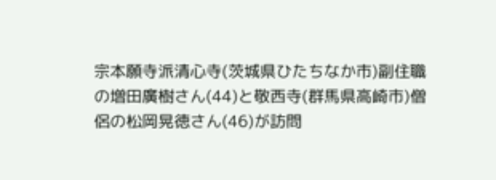宗本願寺派清心寺(茨城県ひたちなか市)副住職の増田廣樹さん(44)と敬西寺(群馬県高崎市)僧侶の松岡晃徳さん(46)が訪問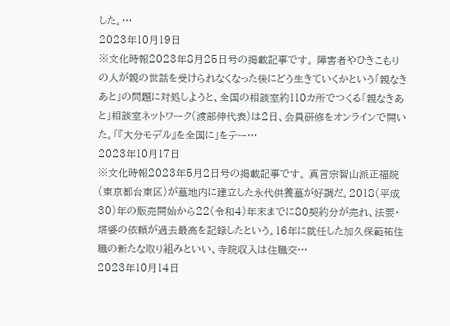した。…
2023年10月19日
※文化時報2023年8月25日号の掲載記事です。 障害者やひきこもりの人が親の世話を受けられなくなった後にどう生きていくかという「親なきあと」の問題に対処しようと、全国の相談室約110カ所でつくる「親なきあと」相談室ネットワーク(渡部伸代表)は2日、会員研修をオンラインで開いた。「『大分モデル』を全国に」をテー…
2023年10月17日
※文化時報2023年5月2日号の掲載記事です。 真言宗智山派正福院(東京都台東区)が墓地内に建立した永代供養墓が好調だ。2018(平成30)年の販売開始から22(令和4)年末までに80契約分が売れ、法要・塔婆の依頼が過去最高を記録したという。16年に就任した加久保範祐住職の新たな取り組みといい、寺院収入は住職交…
2023年10月14日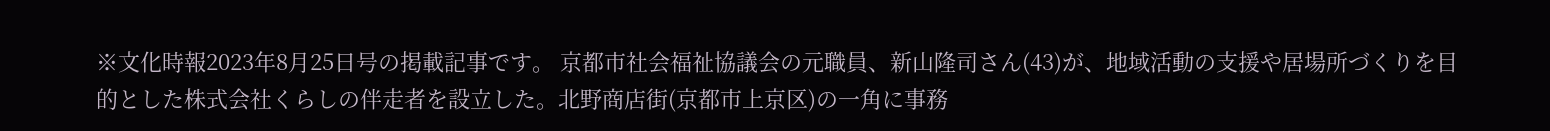※文化時報2023年8月25日号の掲載記事です。 京都市社会福祉協議会の元職員、新山隆司さん(43)が、地域活動の支援や居場所づくりを目的とした株式会社くらしの伴走者を設立した。北野商店街(京都市上京区)の一角に事務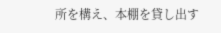所を構え、本棚を貸し出す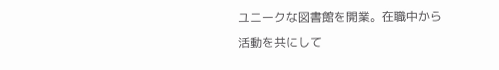ユニークな図書館を開業。在職中から活動を共にして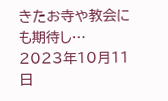きたお寺や教会にも期待し…
2023年10月11日